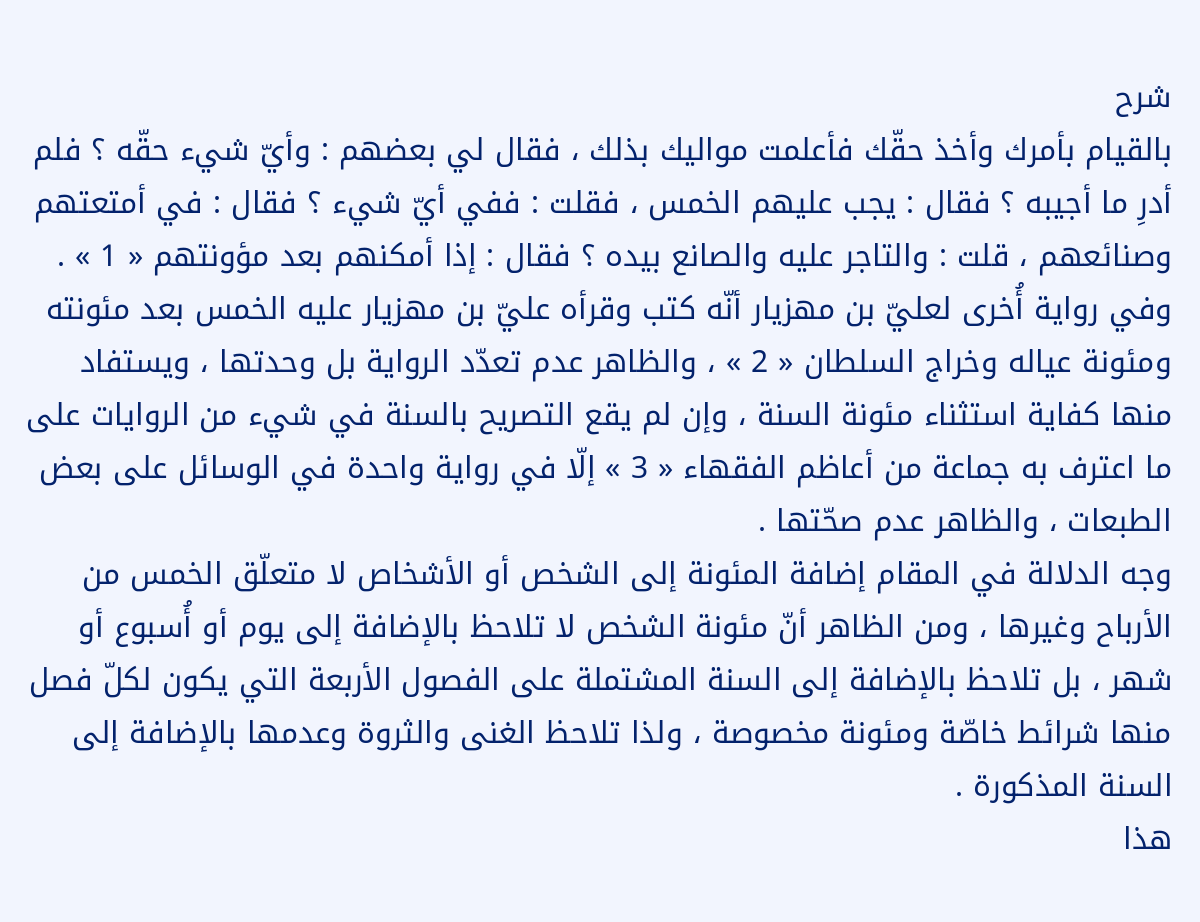شرح
بالقيام بأمرك وأخذ حقّك فأعلمت مواليك بذلك ، فقال لي بعضهم : وأيّ شيء حقّه ؟ فلم أدرِ ما أجيبه ؟ فقال : يجب عليهم الخمس ، فقلت : ففي أيّ شيء ؟ فقال : في أمتعتهم وصنائعهم ، قلت : والتاجر عليه والصانع بيده ؟ فقال : إذا أمكنهم بعد مؤونتهم « 1 » .
وفي رواية أُخرى لعليّ بن مهزيار أنّه كتب وقرأه عليّ بن مهزيار عليه الخمس بعد مئونته ومئونة عياله وخراج السلطان « 2 » ، والظاهر عدم تعدّد الرواية بل وحدتها ، ويستفاد منها كفاية استثناء مئونة السنة ، وإن لم يقع التصريح بالسنة في شيء من الروايات على ما اعترف به جماعة من أعاظم الفقهاء « 3 » إلّا في رواية واحدة في الوسائل على بعض الطبعات ، والظاهر عدم صحّتها .
وجه الدلالة في المقام إضافة المئونة إلى الشخص أو الأشخاص لا متعلّق الخمس من الأرباح وغيرها ، ومن الظاهر أنّ مئونة الشخص لا تلاحظ بالإضافة إلى يوم أو أُسبوع أو شهر ، بل تلاحظ بالإضافة إلى السنة المشتملة على الفصول الأربعة التي يكون لكلّ فصل منها شرائط خاصّة ومئونة مخصوصة ، ولذا تلاحظ الغنى والثروة وعدمها بالإضافة إلى السنة المذكورة .
هذا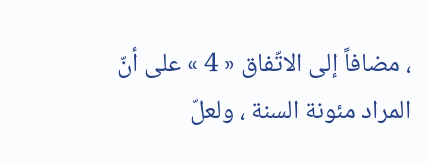، مضافاً إلى الاتّفاق « 4 » على أنّ المراد مئونة السنة ، ولعلّ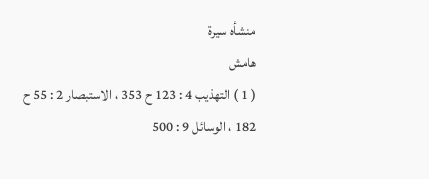منشأه سيرة
هامش
( 1 ) التهذيب 4 : 123 ح 353 ، الاستبصار 2 : 55 ح 182 ، الوسائل 9 : 500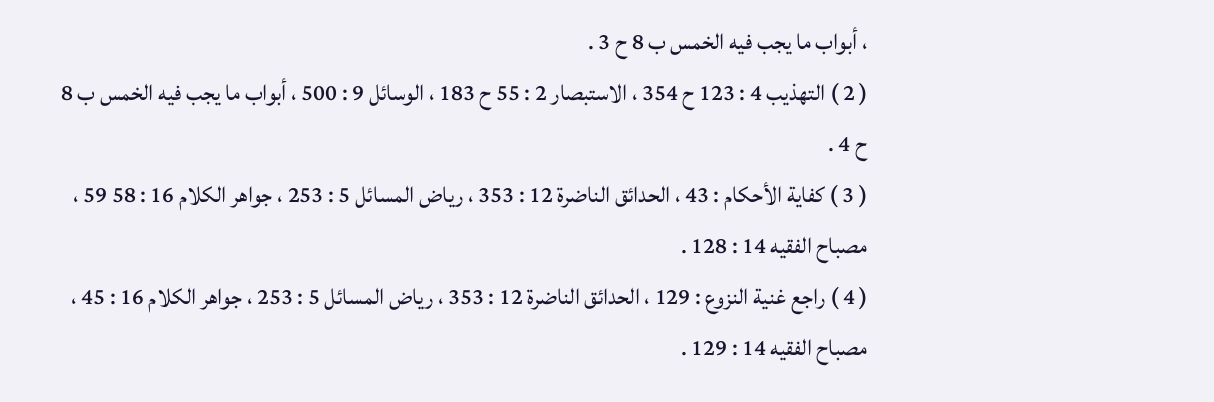، أبواب ما يجب فيه الخمس ب 8 ح 3 .
( 2 ) التهذيب 4 : 123 ح 354 ، الاستبصار 2 : 55 ح 183 ، الوسائل 9 : 500 ، أبواب ما يجب فيه الخمس ب 8 ح 4 .
( 3 ) كفاية الأحكام : 43 ، الحدائق الناضرة 12 : 353 ، رياض المسائل 5 : 253 ، جواهر الكلام 16 : 58 59 ، مصباح الفقيه 14 : 128 .
( 4 ) راجع غنية النزوع : 129 ، الحدائق الناضرة 12 : 353 ، رياض المسائل 5 : 253 ، جواهر الكلام 16 : 45 ، مصباح الفقيه 14 : 129 .